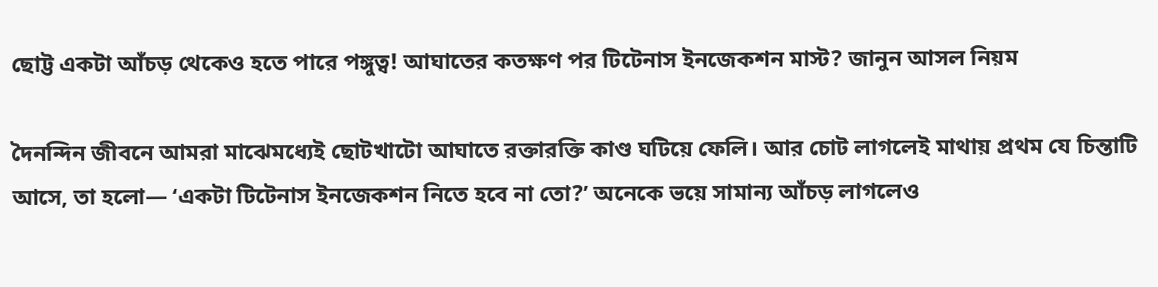ছোট্ট একটা আঁচড় থেকেও হতে পারে পঙ্গুত্ব! আঘাতের কতক্ষণ পর টিটেনাস ইনজেকশন মাস্ট? জানুন আসল নিয়ম

দৈনন্দিন জীবনে আমরা মাঝেমধ্যেই ছোটখাটো আঘাতে রক্তারক্তি কাণ্ড ঘটিয়ে ফেলি। আর চোট লাগলেই মাথায় প্রথম যে চিন্তাটি আসে, তা হলো— ‘একটা টিটেনাস ইনজেকশন নিতে হবে না তো?’ অনেকে ভয়ে সামান্য আঁচড় লাগলেও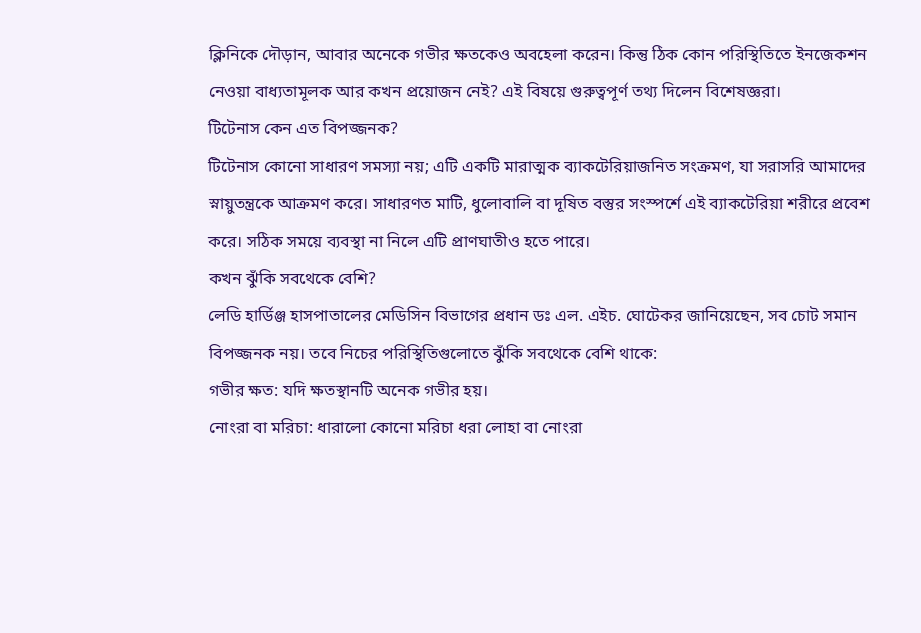ক্লিনিকে দৌড়ান, আবার অনেকে গভীর ক্ষতকেও অবহেলা করেন। কিন্তু ঠিক কোন পরিস্থিতিতে ইনজেকশন নেওয়া বাধ্যতামূলক আর কখন প্রয়োজন নেই? এই বিষয়ে গুরুত্বপূর্ণ তথ্য দিলেন বিশেষজ্ঞরা।
টিটেনাস কেন এত বিপজ্জনক?
টিটেনাস কোনো সাধারণ সমস্যা নয়; এটি একটি মারাত্মক ব্যাকটেরিয়াজনিত সংক্রমণ, যা সরাসরি আমাদের স্নায়ুতন্ত্রকে আক্রমণ করে। সাধারণত মাটি, ধুলোবালি বা দূষিত বস্তুর সংস্পর্শে এই ব্যাকটেরিয়া শরীরে প্রবেশ করে। সঠিক সময়ে ব্যবস্থা না নিলে এটি প্রাণঘাতীও হতে পারে।
কখন ঝুঁকি সবথেকে বেশি?
লেডি হার্ডিঞ্জ হাসপাতালের মেডিসিন বিভাগের প্রধান ডঃ এল. এইচ. ঘোটেকর জানিয়েছেন, সব চোট সমান বিপজ্জনক নয়। তবে নিচের পরিস্থিতিগুলোতে ঝুঁকি সবথেকে বেশি থাকে:
গভীর ক্ষত: যদি ক্ষতস্থানটি অনেক গভীর হয়।
নোংরা বা মরিচা: ধারালো কোনো মরিচা ধরা লোহা বা নোংরা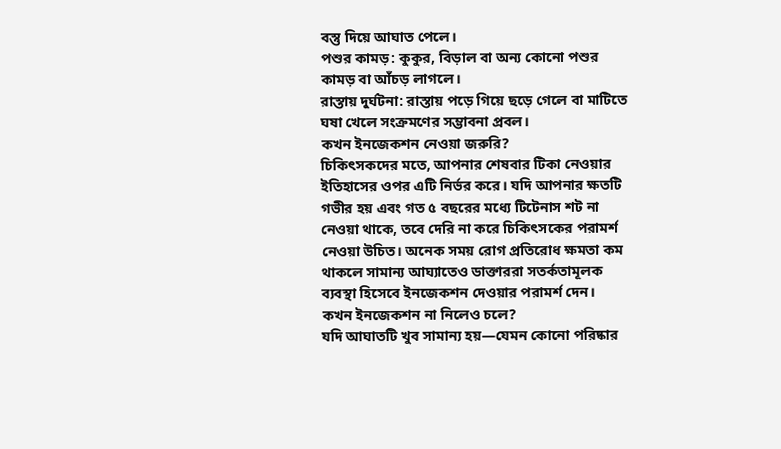বস্তু দিয়ে আঘাত পেলে।
পশুর কামড়: কুকুর, বিড়াল বা অন্য কোনো পশুর কামড় বা আঁচড় লাগলে।
রাস্তায় দুর্ঘটনা: রাস্তায় পড়ে গিয়ে ছড়ে গেলে বা মাটিতে ঘষা খেলে সংক্রমণের সম্ভাবনা প্রবল।
কখন ইনজেকশন নেওয়া জরুরি?
চিকিৎসকদের মতে, আপনার শেষবার টিকা নেওয়ার ইতিহাসের ওপর এটি নির্ভর করে। যদি আপনার ক্ষতটি গভীর হয় এবং গত ৫ বছরের মধ্যে টিটেনাস শট না নেওয়া থাকে, তবে দেরি না করে চিকিৎসকের পরামর্শ নেওয়া উচিত। অনেক সময় রোগ প্রতিরোধ ক্ষমতা কম থাকলে সামান্য আঘ্যাতেও ডাক্তাররা সতর্কতামূলক ব্যবস্থা হিসেবে ইনজেকশন দেওয়ার পরামর্শ দেন।
কখন ইনজেকশন না নিলেও চলে?
যদি আঘাতটি খুব সামান্য হয়—যেমন কোনো পরিষ্কার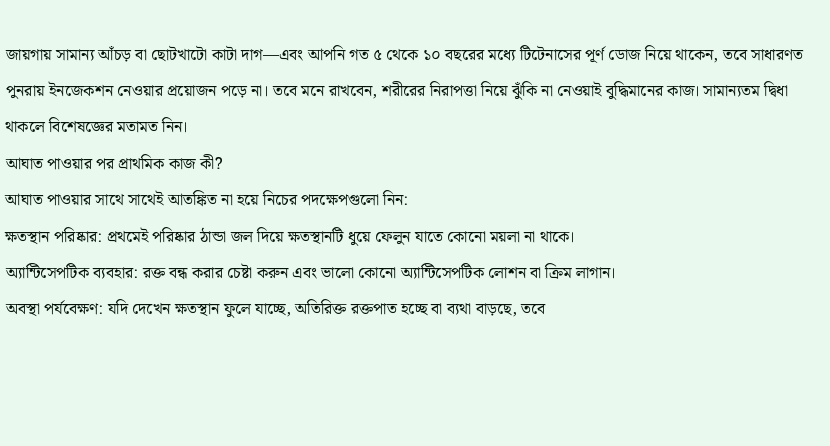জায়গায় সামান্য আঁচড় বা ছোটখাটো কাটা দাগ—এবং আপনি গত ৫ থেকে ১০ বছরের মধ্যে টিটেনাসের পূর্ণ ডোজ নিয়ে থাকেন, তবে সাধারণত পুনরায় ইনজেকশন নেওয়ার প্রয়োজন পড়ে না। তবে মনে রাখবেন, শরীরের নিরাপত্তা নিয়ে ঝুঁকি না নেওয়াই বুদ্ধিমানের কাজ। সামান্যতম দ্বিধা থাকলে বিশেষজ্ঞের মতামত নিন।
আঘাত পাওয়ার পর প্রাথমিক কাজ কী?
আঘাত পাওয়ার সাথে সাথেই আতঙ্কিত না হয়ে নিচের পদক্ষেপগুলো নিন:
ক্ষতস্থান পরিষ্কার: প্রথমেই পরিষ্কার ঠান্ডা জল দিয়ে ক্ষতস্থানটি ধুয়ে ফেলুন যাতে কোনো ময়লা না থাকে।
অ্যান্টিসেপটিক ব্যবহার: রক্ত বন্ধ করার চেষ্টা করুন এবং ভালো কোনো অ্যান্টিসেপটিক লোশন বা ক্রিম লাগান।
অবস্থা পর্যবেক্ষণ: যদি দেখেন ক্ষতস্থান ফুলে যাচ্ছে, অতিরিক্ত রক্তপাত হচ্ছে বা ব্যথা বাড়ছে, তবে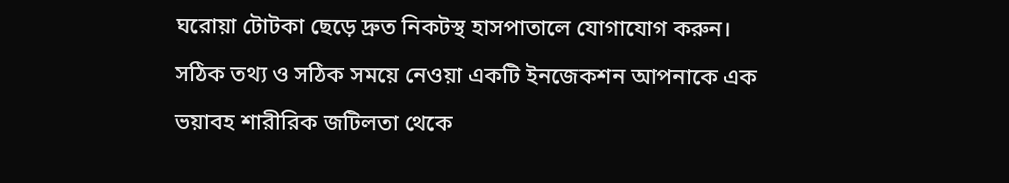ঘরোয়া টোটকা ছেড়ে দ্রুত নিকটস্থ হাসপাতালে যোগাযোগ করুন।
সঠিক তথ্য ও সঠিক সময়ে নেওয়া একটি ইনজেকশন আপনাকে এক ভয়াবহ শারীরিক জটিলতা থেকে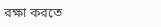রক্ষা করতে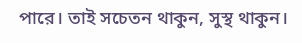পারে। তাই সচেতন থাকুন, সুস্থ থাকুন।